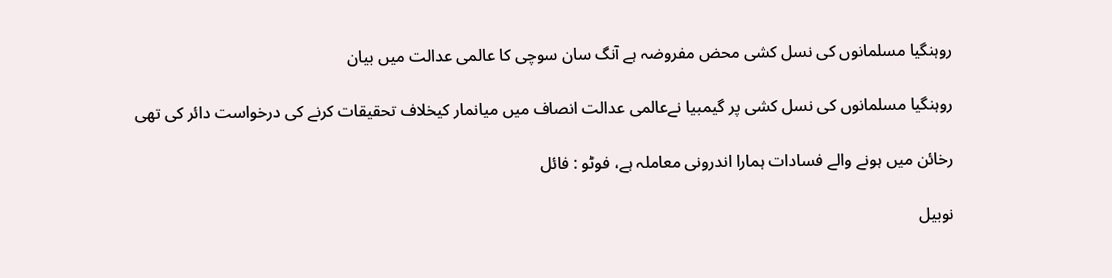روہنگیا مسلمانوں کی نسل کشی محض مفروضہ ہے آنگ سان سوچی کا عالمی عدالت میں بیان

روہنگیا مسلمانوں کی نسل کشی پر گیمبیا نےعالمی عدالت انصاف میں میانمار کیخلاف تحقیقات کرنے کی درخواست دائر کی تھی

رخائن میں ہونے والے فسادات ہمارا اندرونی معاملہ ہے، فوٹو : فائل

نوبیل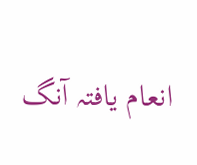انعام یافتہ آنگ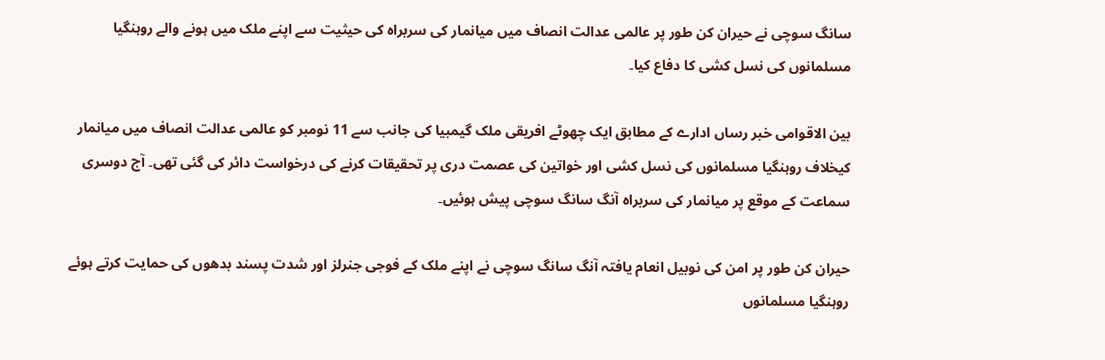سانگ سوچی نے حیران کن طور پر عالمی عدالت انصاف میں میانمار کی سربراہ کی حیثیت سے اپنے ملک میں ہونے والے روہنگیا مسلمانوں کی نسل کشی کا دفاع کیا۔

بین الاقوامی خبر رساں ادارے کے مطابق ایک چھوٹے افریقی ملک گیمبیا کی جانب سے 11 نومبر کو عالمی عدالت انصاف میں میانمار کیخلاف روہنگیا مسلمانوں کی نسل کشی اور خواتین کی عصمت دری پر تحقیقات کرنے کی درخواست دائر کی گئی تھی۔ آج دوسری سماعت کے موقع پر میانمار کی سربراہ آنگ سانگ سوچی پیش ہوئیں۔

حیران کن طور پر امن کی نوبیل انعام یافتہ آنگ سانگ سوچی نے اپنے ملک کے فوجی جنرلز اور شدت پسند بدھوں کی حمایت کرتے ہوئے روہنگیا مسلمانوں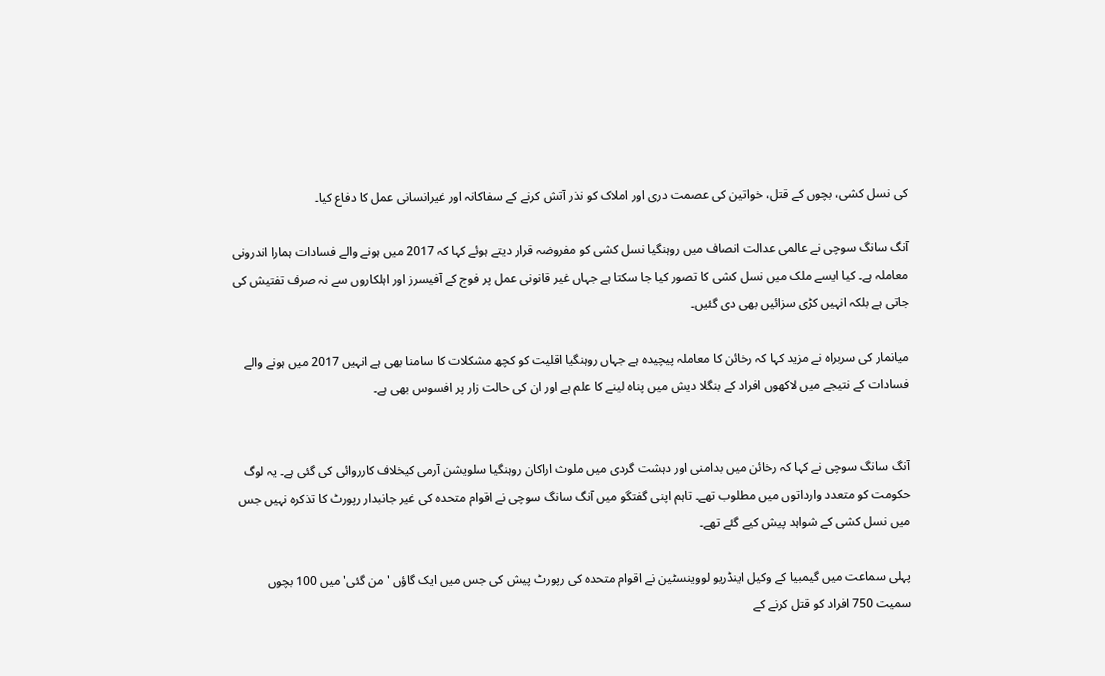کی نسل کشی، بچوں کے قتل، خواتین کی عصمت دری اور املاک کو نذر آتش کرنے کے سفاکانہ اور غیرانسانی عمل کا دفاع کیا۔

آنگ سانگ سوچی نے عالمی عدالت انصاف میں روہنگیا نسل کشی کو مفروضہ قرار دیتے ہوئے کہا کہ 2017 میں ہونے والے فسادات ہمارا اندرونی معاملہ ہے۔ کیا ایسے ملک میں نسل کشی کا تصور کیا جا سکتا ہے جہاں غیر قانونی عمل پر فوج کے آفیسرز اور اہلکاروں سے نہ صرف تفتیش کی جاتی ہے بلکہ انہیں کڑی سزائیں بھی دی گئیں۔

میانمار کی سربراہ نے مزید کہا کہ رخائن کا معاملہ پیچیدہ ہے جہاں روہنگیا اقلیت کو کچھ مشکلات کا سامنا بھی ہے انہیں 2017 میں ہونے والے فسادات کے نتیجے میں لاکھوں افراد کے بنگلا دیش میں پناہ لینے کا علم ہے اور ان کی حالت زار پر افسوس بھی ہے۔


آنگ سانگ سوچی نے کہا کہ رخائن میں بدامنی اور دہشت گردی میں ملوث اراکان روہنگیا سلویشن آرمی کیخلاف کارروائی کی گئی ہے۔ یہ لوگ حکومت کو متعدد وارداتوں میں مطلوب تھے۔ تاہم اپنی گفتگو میں آنگ سانگ سوچی نے اقوام متحدہ کی غیر جانبدار رپورٹ کا تذکرہ نہیں جس میں نسل کشی کے شواہد پیش کیے گئے تھے۔

پہلی سماعت میں گیمبیا کے وکیل اینڈریو لووینسٹین نے اقوام متحدہ کی رپورٹ پیش کی جس میں ایک گاؤں 'من گئی' میں 100 بچوں سمیت 750 افراد کو قتل کرنے کے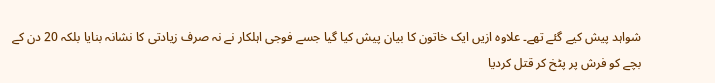شواہد پیش کیے گئے تھے۔ علاوہ ازیں ایک خاتون کا بیان پیش کیا گیا جسے فوجی اہلکار نے نہ صرف زیادتی کا نشانہ بنایا بلکہ 20 دن کے بچے کو فرش پر پٹخ کر قتل کردیا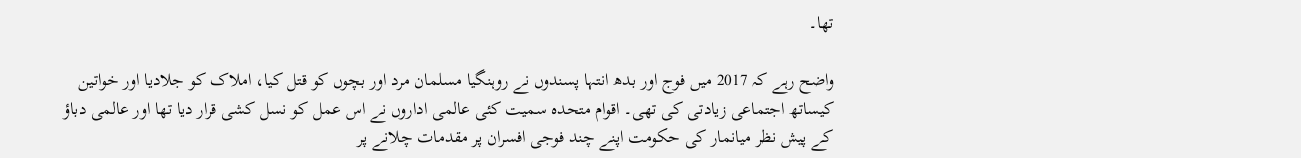تھا۔

واضح رہے کہ 2017 میں فوج اور بدھ انتہا پسندوں نے روہنگیا مسلمان مرد اور بچوں کو قتل کیا، املاک کو جلادیا اور خواتین کیساتھ اجتماعی زیادتی کی تھی۔ اقوام متحدہ سمیت کئی عالمی اداروں نے اس عمل کو نسل کشی قرار دیا تھا اور عالمی دباؤ کے پیش نظر میانمار کی حکومت اپنے چند فوجی افسران پر مقدمات چلانے پر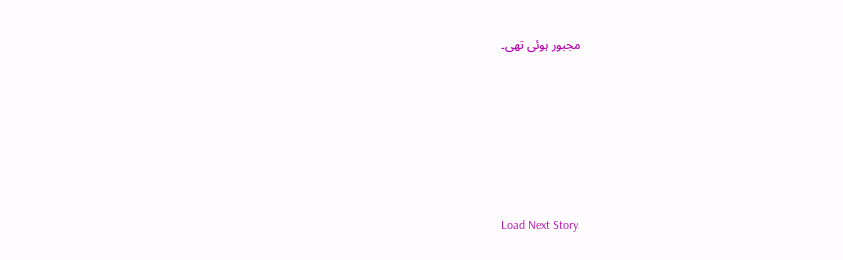مجبور ہوئی تھی۔






Load Next Story